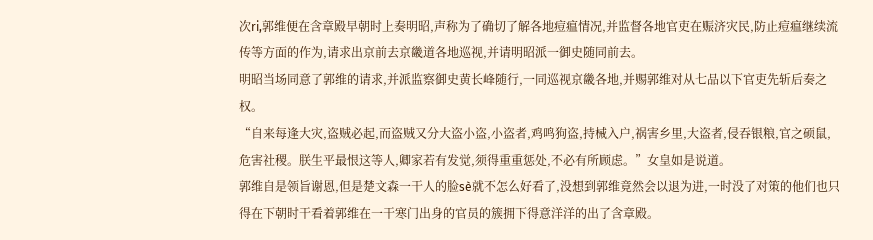次ri,郭维便在含章殿早朝时上奏明昭,声称为了确切了解各地痘瘟情况,并监督各地官吏在赈济灾民,防止痘瘟继续流传等方面的作为,请求出京前去京畿道各地巡视,并请明昭派一御史随同前去。
明昭当场同意了郭维的请求,并派监察御史黄长峰随行,一同巡视京畿各地,并赐郭维对从七品以下官吏先斩后奏之权。
“自来每逢大灾,盗贼必起,而盗贼又分大盗小盗,小盗者,鸡鸣狗盗,持械入户,祸害乡里,大盗者,侵吞银粮,官之硕鼠,危害社稷。朕生平最恨这等人,卿家若有发觉,须得重重惩处,不必有所顾虑。”女皇如是说道。
郭维自是领旨谢恩,但是楚文森一干人的脸sè就不怎么好看了,没想到郭维竟然会以退为进,一时没了对策的他们也只得在下朝时干看着郭维在一干寒门出身的官员的簇拥下得意洋洋的出了含章殿。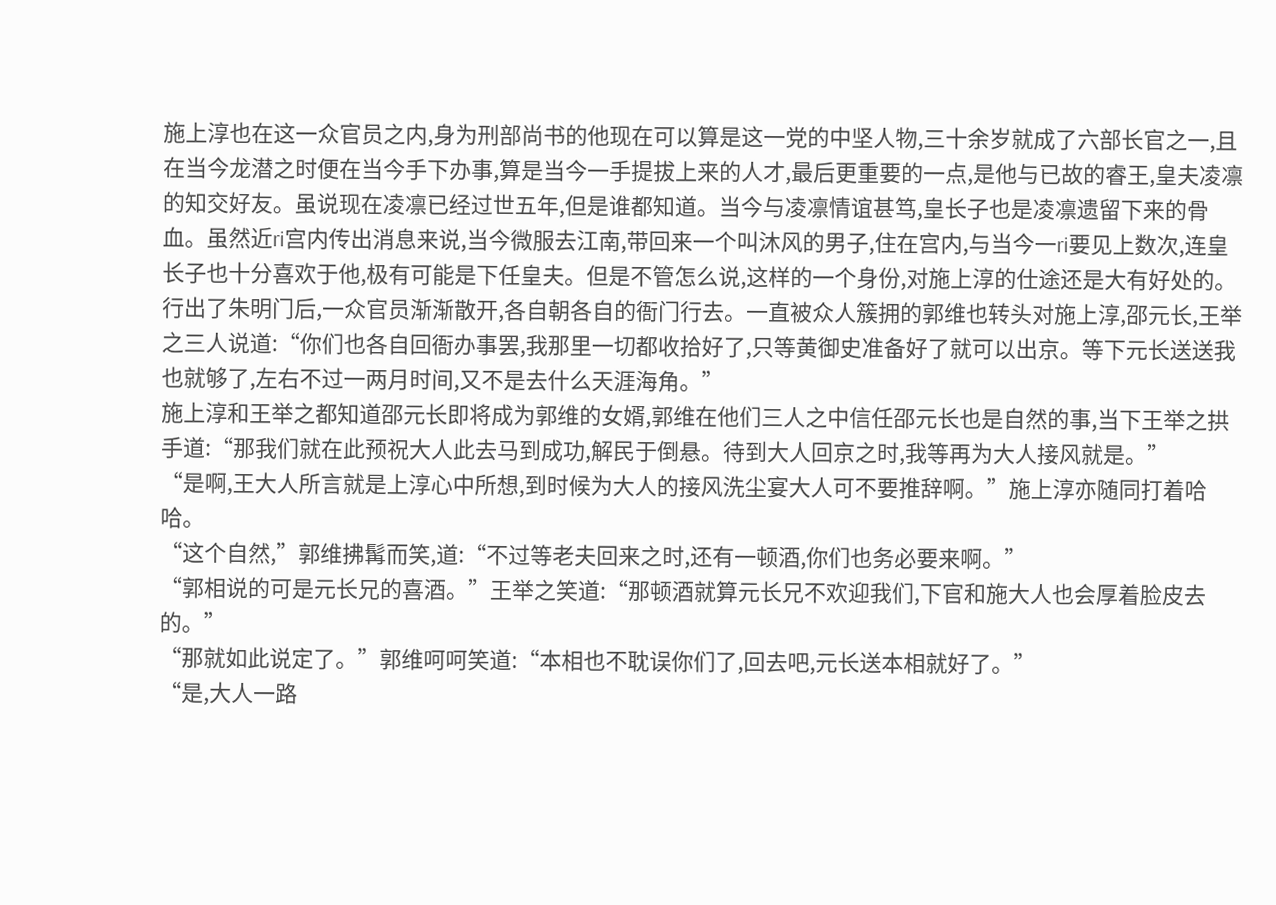施上淳也在这一众官员之内,身为刑部尚书的他现在可以算是这一党的中坚人物,三十余岁就成了六部长官之一,且在当今龙潜之时便在当今手下办事,算是当今一手提拔上来的人才,最后更重要的一点,是他与已故的睿王,皇夫凌凛的知交好友。虽说现在凌凛已经过世五年,但是谁都知道。当今与凌凛情谊甚笃,皇长子也是凌凛遗留下来的骨血。虽然近ri宫内传出消息来说,当今微服去江南,带回来一个叫沐风的男子,住在宫内,与当今一ri要见上数次,连皇长子也十分喜欢于他,极有可能是下任皇夫。但是不管怎么说,这样的一个身份,对施上淳的仕途还是大有好处的。
行出了朱明门后,一众官员渐渐散开,各自朝各自的衙门行去。一直被众人簇拥的郭维也转头对施上淳,邵元长,王举之三人说道:“你们也各自回衙办事罢,我那里一切都收拾好了,只等黄御史准备好了就可以出京。等下元长送送我也就够了,左右不过一两月时间,又不是去什么天涯海角。”
施上淳和王举之都知道邵元长即将成为郭维的女婿,郭维在他们三人之中信任邵元长也是自然的事,当下王举之拱手道:“那我们就在此预祝大人此去马到成功,解民于倒悬。待到大人回京之时,我等再为大人接风就是。”
“是啊,王大人所言就是上淳心中所想,到时候为大人的接风洗尘宴大人可不要推辞啊。”施上淳亦随同打着哈哈。
“这个自然,”郭维拂髯而笑,道:“不过等老夫回来之时,还有一顿酒,你们也务必要来啊。”
“郭相说的可是元长兄的喜酒。”王举之笑道:“那顿酒就算元长兄不欢迎我们,下官和施大人也会厚着脸皮去的。”
“那就如此说定了。”郭维呵呵笑道:“本相也不耽误你们了,回去吧,元长送本相就好了。”
“是,大人一路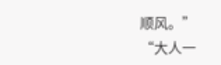顺风。”
“大人一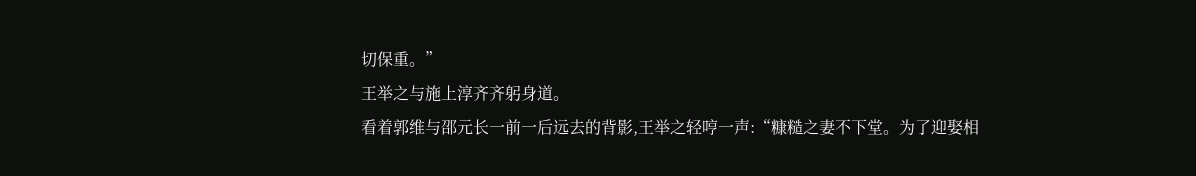切保重。”
王举之与施上淳齐齐躬身道。
看着郭维与邵元长一前一后远去的背影,王举之轻哼一声:“糠糙之妻不下堂。为了迎娶相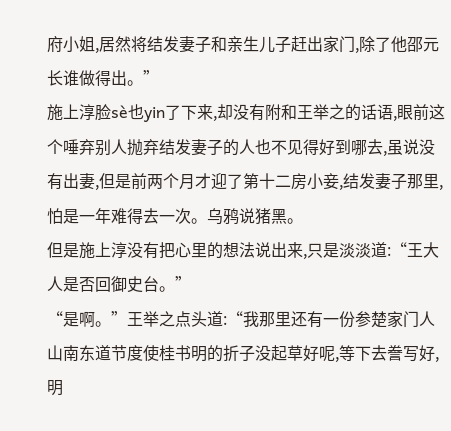府小姐,居然将结发妻子和亲生儿子赶出家门,除了他邵元长谁做得出。”
施上淳脸sè也yin了下来,却没有附和王举之的话语,眼前这个唾弃别人抛弃结发妻子的人也不见得好到哪去,虽说没有出妻,但是前两个月才迎了第十二房小妾,结发妻子那里,怕是一年难得去一次。乌鸦说猪黑。
但是施上淳没有把心里的想法说出来,只是淡淡道:“王大人是否回御史台。”
“是啊。”王举之点头道:“我那里还有一份参楚家门人山南东道节度使桂书明的折子没起草好呢,等下去誊写好,明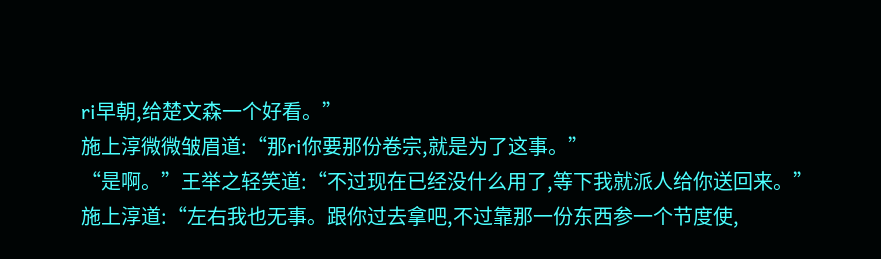ri早朝,给楚文森一个好看。”
施上淳微微皱眉道:“那ri你要那份卷宗,就是为了这事。”
“是啊。”王举之轻笑道:“不过现在已经没什么用了,等下我就派人给你送回来。”
施上淳道:“左右我也无事。跟你过去拿吧,不过靠那一份东西参一个节度使,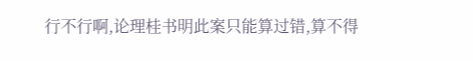行不行啊,论理桂书明此案只能算过错,算不得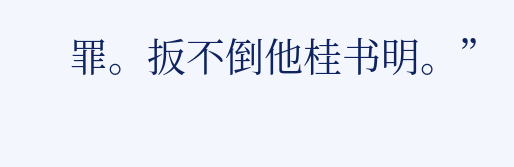罪。扳不倒他桂书明。”